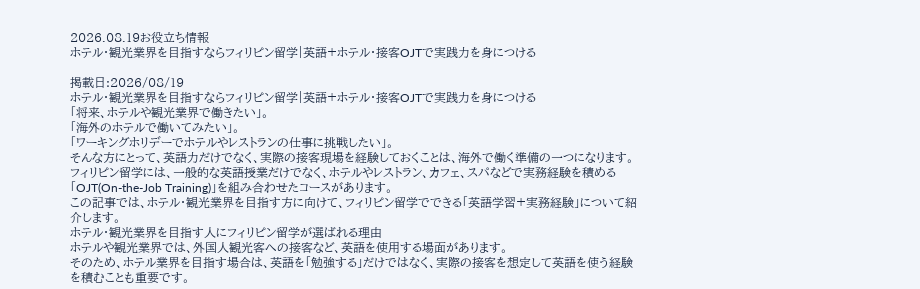2026.08.19お役立ち情報
ホテル・観光業界を目指すならフィリピン留学|英語+ホテル・接客OJTで実践力を身につける

掲載日:2026/08/19
ホテル・観光業界を目指すならフィリピン留学|英語+ホテル・接客OJTで実践力を身につける
「将来、ホテルや観光業界で働きたい」。
「海外のホテルで働いてみたい」。
「ワーキングホリデーでホテルやレストランの仕事に挑戦したい」。
そんな方にとって、英語力だけでなく、実際の接客現場を経験しておくことは、海外で働く準備の一つになります。
フィリピン留学には、一般的な英語授業だけでなく、ホテルやレストラン、カフェ、スパなどで実務経験を積める「OJT(On-the-Job Training)」を組み合わせたコースがあります。
この記事では、ホテル・観光業界を目指す方に向けて、フィリピン留学でできる「英語学習+実務経験」について紹介します。
ホテル・観光業界を目指す人にフィリピン留学が選ばれる理由
ホテルや観光業界では、外国人観光客への接客など、英語を使用する場面があります。
そのため、ホテル業界を目指す場合は、英語を「勉強する」だけではなく、実際の接客を想定して英語を使う経験を積むことも重要です。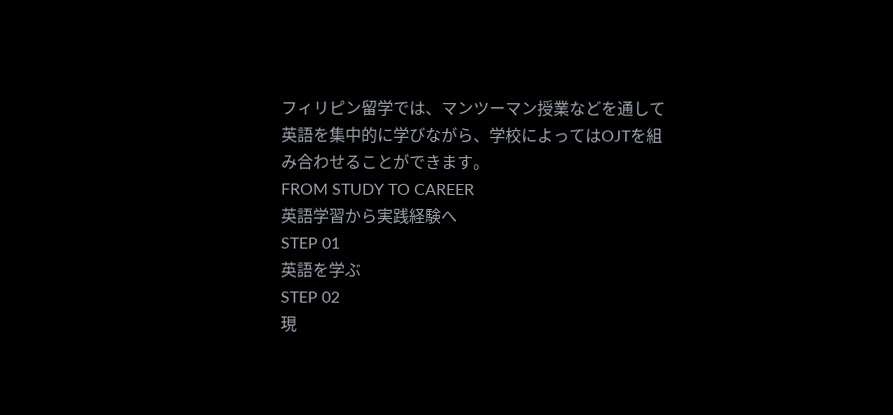フィリピン留学では、マンツーマン授業などを通して英語を集中的に学びながら、学校によってはOJTを組み合わせることができます。
FROM STUDY TO CAREER
英語学習から実践経験へ
STEP 01
英語を学ぶ
STEP 02
現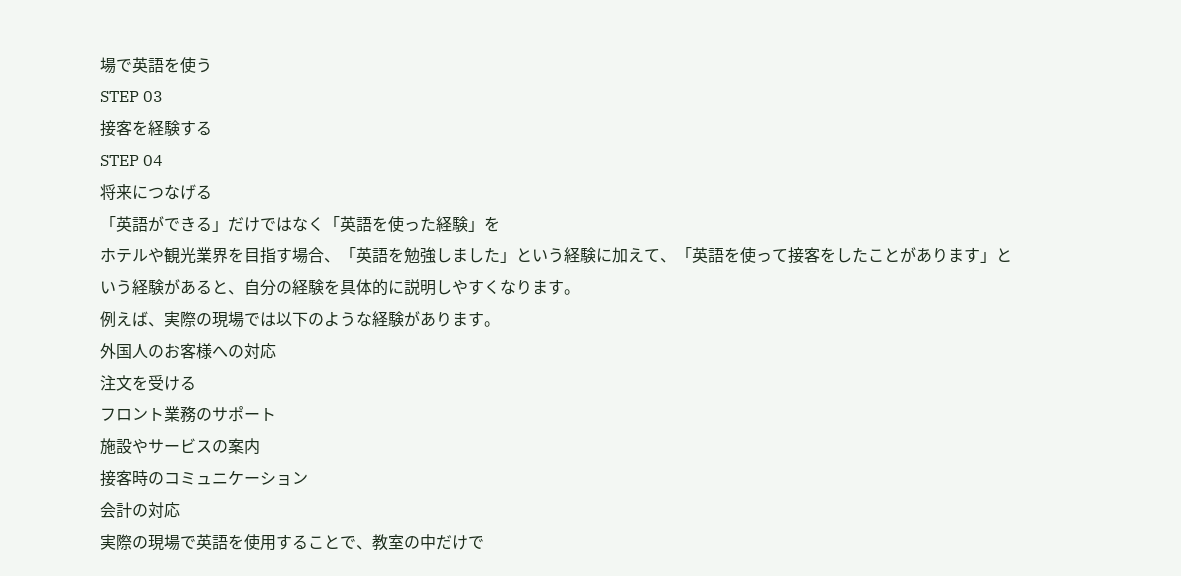場で英語を使う
STEP 03
接客を経験する
STEP 04
将来につなげる
「英語ができる」だけではなく「英語を使った経験」を
ホテルや観光業界を目指す場合、「英語を勉強しました」という経験に加えて、「英語を使って接客をしたことがあります」という経験があると、自分の経験を具体的に説明しやすくなります。
例えば、実際の現場では以下のような経験があります。
外国人のお客様への対応
注文を受ける
フロント業務のサポート
施設やサービスの案内
接客時のコミュニケーション
会計の対応
実際の現場で英語を使用することで、教室の中だけで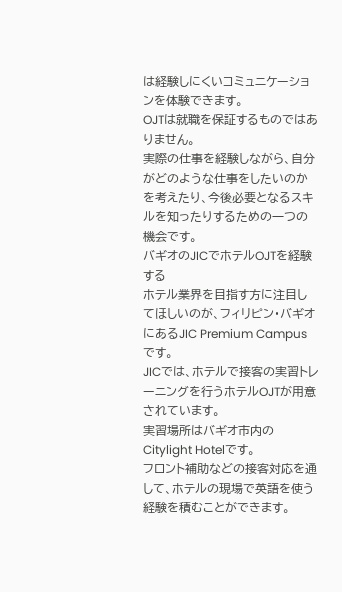は経験しにくいコミュニケーションを体験できます。
OJTは就職を保証するものではありません。
実際の仕事を経験しながら、自分がどのような仕事をしたいのかを考えたり、今後必要となるスキルを知ったりするための一つの機会です。
バギオのJICでホテルOJTを経験する
ホテル業界を目指す方に注目してほしいのが、フィリピン・バギオにあるJIC Premium Campusです。
JICでは、ホテルで接客の実習トレーニングを行うホテルOJTが用意されています。
実習場所はバギオ市内のCitylight Hotelです。
フロント補助などの接客対応を通して、ホテルの現場で英語を使う経験を積むことができます。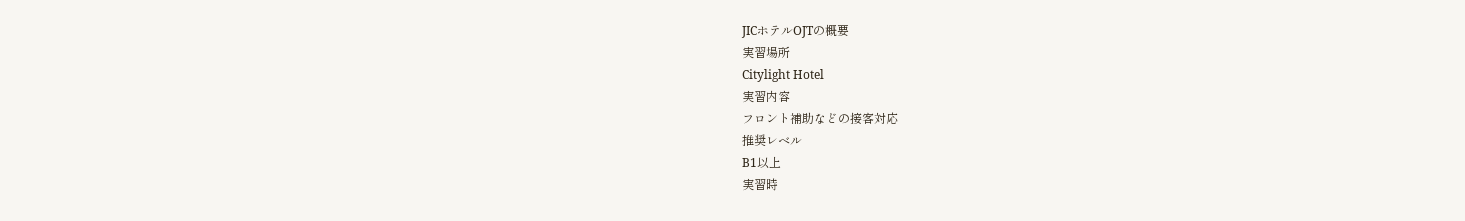JICホテルOJTの概要
実習場所
Citylight Hotel
実習内容
フロント補助などの接客対応
推奨レベル
B1以上
実習時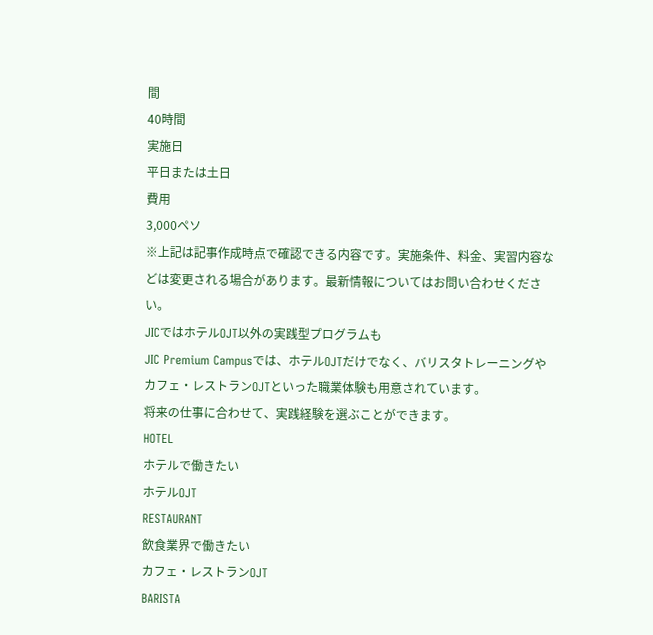間
40時間
実施日
平日または土日
費用
3,000ペソ
※上記は記事作成時点で確認できる内容です。実施条件、料金、実習内容などは変更される場合があります。最新情報についてはお問い合わせください。
JICではホテルOJT以外の実践型プログラムも
JIC Premium Campusでは、ホテルOJTだけでなく、バリスタトレーニングやカフェ・レストランOJTといった職業体験も用意されています。
将来の仕事に合わせて、実践経験を選ぶことができます。
HOTEL
ホテルで働きたい
ホテルOJT
RESTAURANT
飲食業界で働きたい
カフェ・レストランOJT
BARISTA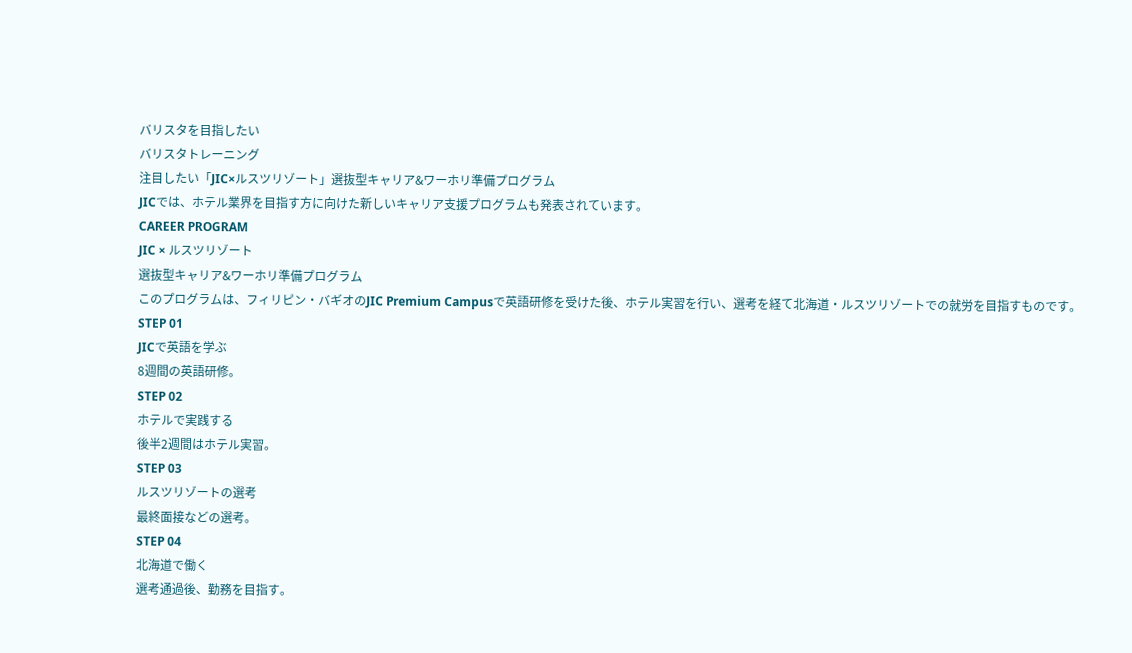バリスタを目指したい
バリスタトレーニング
注目したい「JIC×ルスツリゾート」選抜型キャリア&ワーホリ準備プログラム
JICでは、ホテル業界を目指す方に向けた新しいキャリア支援プログラムも発表されています。
CAREER PROGRAM
JIC × ルスツリゾート
選抜型キャリア&ワーホリ準備プログラム
このプログラムは、フィリピン・バギオのJIC Premium Campusで英語研修を受けた後、ホテル実習を行い、選考を経て北海道・ルスツリゾートでの就労を目指すものです。
STEP 01
JICで英語を学ぶ
8週間の英語研修。
STEP 02
ホテルで実践する
後半2週間はホテル実習。
STEP 03
ルスツリゾートの選考
最終面接などの選考。
STEP 04
北海道で働く
選考通過後、勤務を目指す。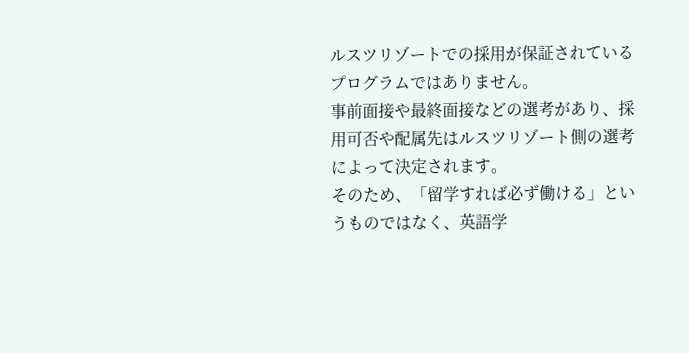ルスツリゾートでの採用が保証されているプログラムではありません。
事前面接や最終面接などの選考があり、採用可否や配属先はルスツリゾート側の選考によって決定されます。
そのため、「留学すれば必ず働ける」というものではなく、英語学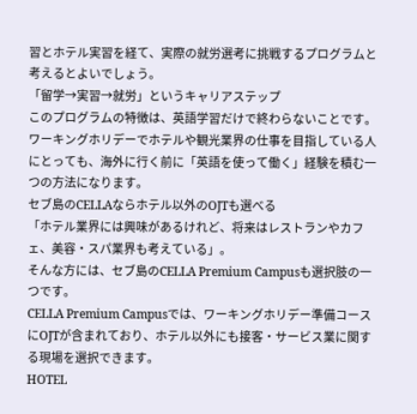習とホテル実習を経て、実際の就労選考に挑戦するプログラムと考えるとよいでしょう。
「留学→実習→就労」というキャリアステップ
このプログラムの特徴は、英語学習だけで終わらないことです。
ワーキングホリデーでホテルや観光業界の仕事を目指している人にとっても、海外に行く前に「英語を使って働く」経験を積む一つの方法になります。
セブ島のCELLAならホテル以外のOJTも選べる
「ホテル業界には興味があるけれど、将来はレストランやカフェ、美容・スパ業界も考えている」。
そんな方には、セブ島のCELLA Premium Campusも選択肢の一つです。
CELLA Premium Campusでは、ワーキングホリデー準備コースにOJTが含まれており、ホテル以外にも接客・サービス業に関する現場を選択できます。
HOTEL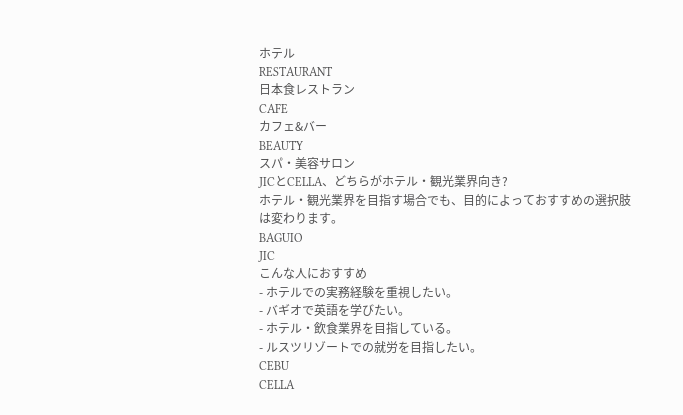ホテル
RESTAURANT
日本食レストラン
CAFE
カフェ&バー
BEAUTY
スパ・美容サロン
JICとCELLA、どちらがホテル・観光業界向き?
ホテル・観光業界を目指す場合でも、目的によっておすすめの選択肢は変わります。
BAGUIO
JIC
こんな人におすすめ
- ホテルでの実務経験を重視したい。
- バギオで英語を学びたい。
- ホテル・飲食業界を目指している。
- ルスツリゾートでの就労を目指したい。
CEBU
CELLA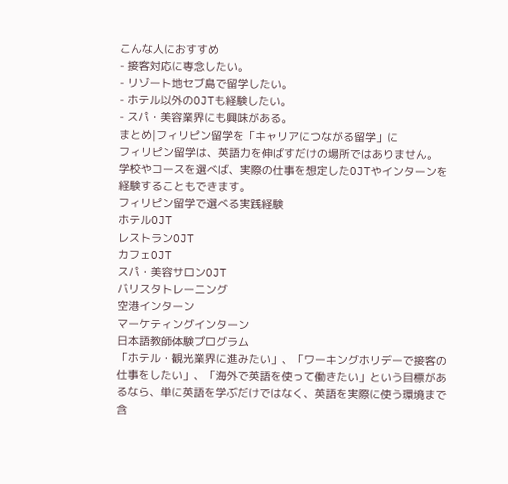こんな人におすすめ
- 接客対応に専念したい。
- リゾート地セブ島で留学したい。
- ホテル以外のOJTも経験したい。
- スパ・美容業界にも興味がある。
まとめ|フィリピン留学を「キャリアにつながる留学」に
フィリピン留学は、英語力を伸ばすだけの場所ではありません。
学校やコースを選べば、実際の仕事を想定したOJTやインターンを経験することもできます。
フィリピン留学で選べる実践経験
ホテルOJT
レストランOJT
カフェOJT
スパ・美容サロンOJT
バリスタトレーニング
空港インターン
マーケティングインターン
日本語教師体験プログラム
「ホテル・観光業界に進みたい」、「ワーキングホリデーで接客の仕事をしたい」、「海外で英語を使って働きたい」という目標があるなら、単に英語を学ぶだけではなく、英語を実際に使う環境まで含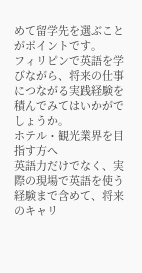めて留学先を選ぶことがポイントです。
フィリピンで英語を学びながら、将来の仕事につながる実践経験を積んでみてはいかがでしょうか。
ホテル・観光業界を目指す方へ
英語力だけでなく、実際の現場で英語を使う経験まで含めて、将来のキャリ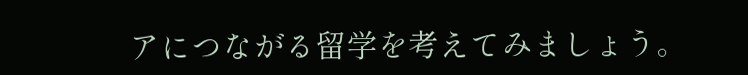アにつながる留学を考えてみましょう。